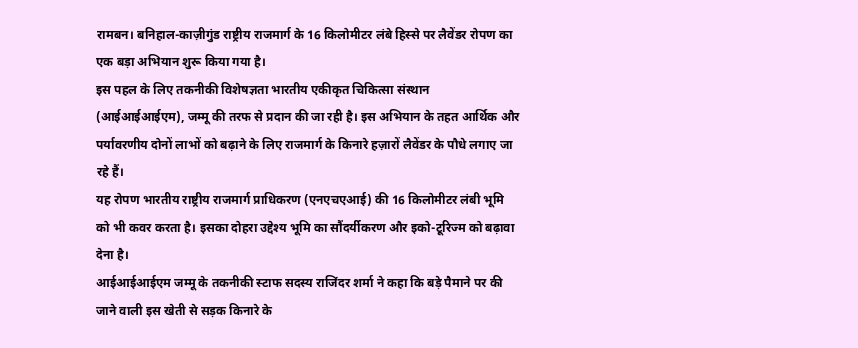रामबन। बनिहाल-काज़ीगुंड राष्ट्रीय राजमार्ग के 16 किलोमीटर लंबे हिस्से पर लैवेंडर रोपण का एक बड़ा अभियान शुरू किया गया है।
इस पहल के लिए तकनीकी विशेषज्ञता भारतीय एकीकृत चिकित्सा संस्थान (आईआईआईएम), जम्मू की तरफ से प्रदान की जा रही है। इस अभियान के तहत आर्थिक और पर्यावरणीय दोनों लाभों को बढ़ाने के लिए राजमार्ग के किनारे हज़ारों लैवेंडर के पौधे लगाए जा रहे हैं।
यह रोपण भारतीय राष्ट्रीय राजमार्ग प्राधिकरण (एनएचएआई) की 16 किलोमीटर लंबी भूमि को भी कवर करता है। इसका दोहरा उद्देश्य भूमि का सौंदर्यीकरण और इको-टूरिज्म को बढ़ावा देना है।
आईआईआईएम जम्मू के तकनीकी स्टाफ सदस्य राजिंदर शर्मा ने कहा कि बड़े पैमाने पर की जाने वाली इस खेती से सड़क किनारे के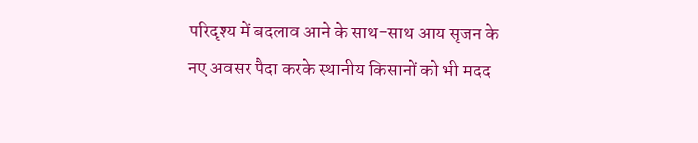परिदृश्य में बदलाव आने के साथ-साथ आय सृजन के नए अवसर पैदा करके स्थानीय किसानों को भी मदद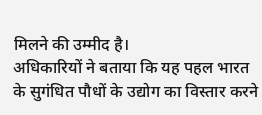मिलने की उम्मीद है।
अधिकारियों ने बताया कि यह पहल भारत के सुगंधित पौधों के उद्योग का विस्तार करने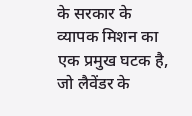के सरकार के व्यापक मिशन का एक प्रमुख घटक है, जो लैवेंडर के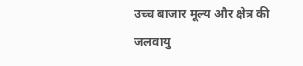उच्च बाजार मूल्य और क्षेत्र की जलवायु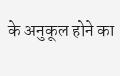के अनुकूल होने का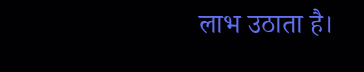लाभ उठाता है।